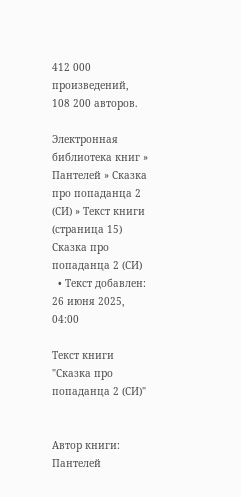412 000 произведений, 108 200 авторов.

Электронная библиотека книг » Пантелей » Сказка про попаданца 2 (СИ) » Текст книги (страница 15)
Сказка про попаданца 2 (СИ)
  • Текст добавлен: 26 июня 2025, 04:00

Текст книги "Сказка про попаданца 2 (СИ)"


Автор книги: Пантелей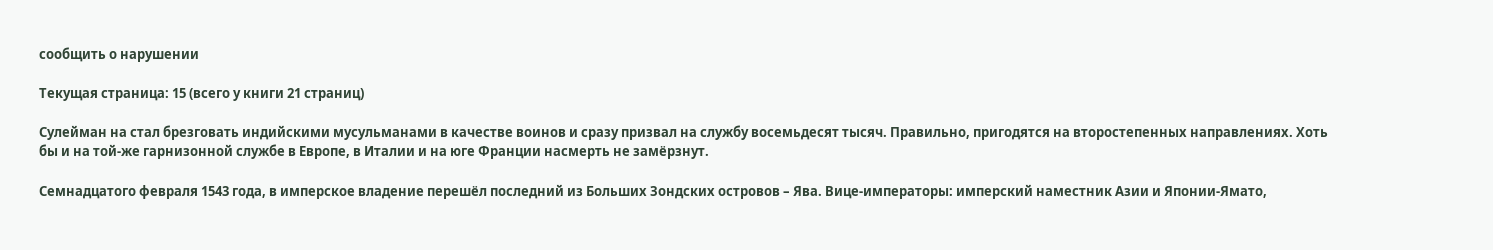сообщить о нарушении

Текущая страница: 15 (всего у книги 21 страниц)

Сулейман на стал брезговать индийскими мусульманами в качестве воинов и сразу призвал на службу восемьдесят тысяч. Правильно, пригодятся на второстепенных направлениях. Хоть бы и на той-же гарнизонной службе в Европе, в Италии и на юге Франции насмерть не замёрзнут.

Семнадцатого февраля 1543 года, в имперское владение перешёл последний из Больших Зондских островов – Ява. Вице-императоры: имперский наместник Азии и Японии-Ямато,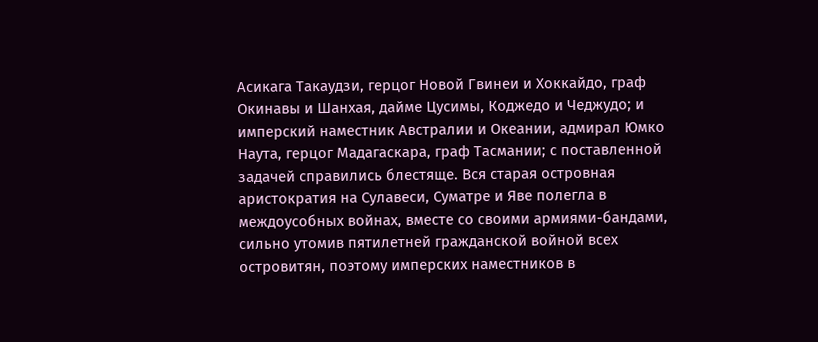Асикага Такаудзи, герцог Новой Гвинеи и Хоккайдо, граф Окинавы и Шанхая, дайме Цусимы, Коджедо и Чеджудо; и имперский наместник Австралии и Океании, адмирал Юмко Наута, герцог Мадагаскара, граф Тасмании; с поставленной задачей справились блестяще. Вся старая островная аристократия на Сулавеси, Суматре и Яве полегла в междоусобных войнах, вместе со своими армиями-бандами, сильно утомив пятилетней гражданской войной всех островитян, поэтому имперских наместников в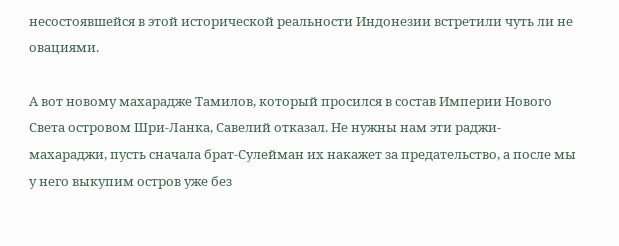несостоявшейся в этой исторической реальности Индонезии встретили чуть ли не овациями.

А вот новому махарадже Тамилов, который просился в состав Империи Нового Света островом Шри-Ланка, Савелий отказал. Не нужны нам эти раджи-махараджи, пусть сначала брат-Сулейман их накажет за предательство, а после мы у него выкупим остров уже без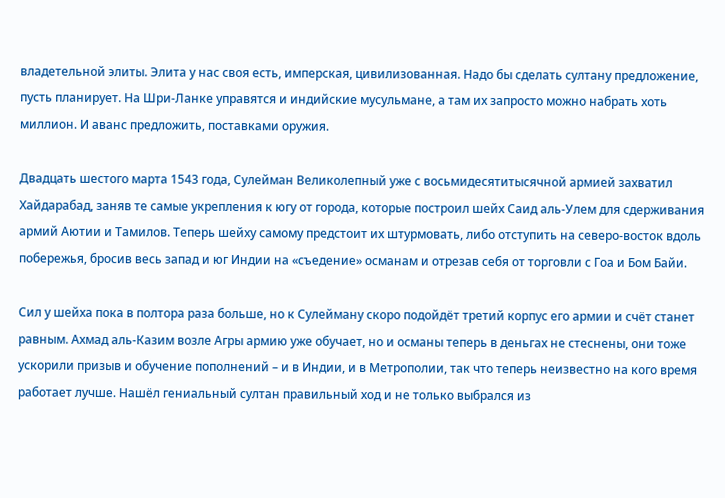владетельной элиты. Элита у нас своя есть, имперская, цивилизованная. Надо бы сделать султану предложение, пусть планирует. На Шри-Ланке управятся и индийские мусульмане, а там их запросто можно набрать хоть миллион. И аванс предложить, поставками оружия.

Двадцать шестого марта 1543 года, Сулейман Великолепный уже с восьмидесятитысячной армией захватил Хайдарабад, заняв те самые укрепления к югу от города, которые построил шейх Саид аль-Улем для сдерживания армий Аютии и Тамилов. Теперь шейху самому предстоит их штурмовать, либо отступить на северо-восток вдоль побережья, бросив весь запад и юг Индии на «съедение» османам и отрезав себя от торговли с Гоа и Бом Байи.

Сил у шейха пока в полтора раза больше, но к Сулейману скоро подойдёт третий корпус его армии и счёт станет равным. Ахмад аль-Казим возле Агры армию уже обучает, но и османы теперь в деньгах не стеснены, они тоже ускорили призыв и обучение пополнений – и в Индии, и в Метрополии, так что теперь неизвестно на кого время работает лучше. Нашёл гениальный султан правильный ход и не только выбрался из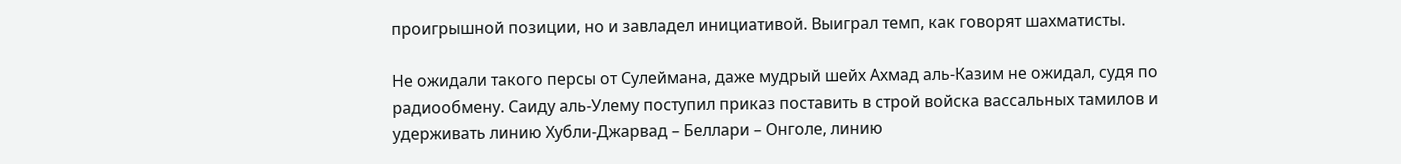проигрышной позиции, но и завладел инициативой. Выиграл темп, как говорят шахматисты.

Не ожидали такого персы от Сулеймана, даже мудрый шейх Ахмад аль-Казим не ожидал, судя по радиообмену. Саиду аль-Улему поступил приказ поставить в строй войска вассальных тамилов и удерживать линию Хубли-Джарвад – Беллари – Онголе, линию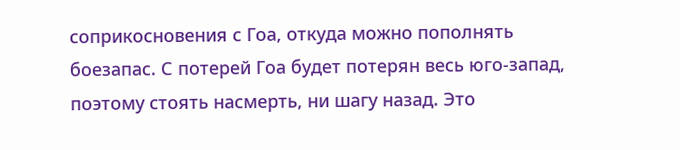соприкосновения с Гоа, откуда можно пополнять боезапас. С потерей Гоа будет потерян весь юго-запад, поэтому стоять насмерть, ни шагу назад. Это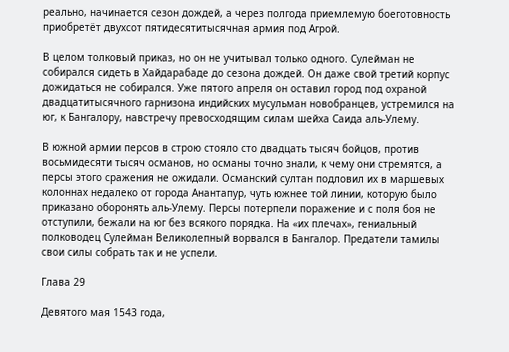реально, начинается сезон дождей, а через полгода приемлемую боеготовность приобретёт двухсот пятидесятитысячная армия под Агрой.

В целом толковый приказ, но он не учитывал только одного. Сулейман не собирался сидеть в Хайдарабаде до сезона дождей. Он даже свой третий корпус дожидаться не собирался. Уже пятого апреля он оставил город под охраной двадцатитысячного гарнизона индийских мусульман новобранцев, устремился на юг, к Бангалору, навстречу превосходящим силам шейха Саида аль-Улему.

В южной армии персов в строю стояло сто двадцать тысяч бойцов, против восьмидесяти тысяч османов, но османы точно знали, к чему они стремятся, а персы этого сражения не ожидали. Османский султан подловил их в маршевых колоннах недалеко от города Анантапур, чуть южнее той линии, которую было приказано оборонять аль-Улему. Персы потерпели поражение и с поля боя не отступили, бежали на юг без всякого порядка. На «их плечах», гениальный полководец Сулейман Великолепный ворвался в Бангалор. Предатели тамилы свои силы собрать так и не успели.

Глава 29

Девятого мая 1543 года,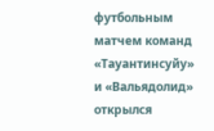футбольным матчем команд «Тауантинсуйу» и «Вальядолид» открылся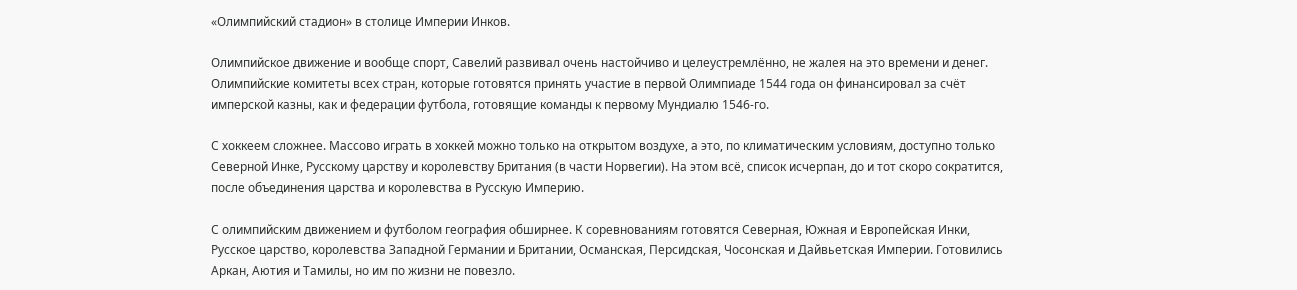«Олимпийский стадион» в столице Империи Инков.

Олимпийское движение и вообще спорт, Савелий развивал очень настойчиво и целеустремлённо, не жалея на это времени и денег. Олимпийские комитеты всех стран, которые готовятся принять участие в первой Олимпиаде 1544 года он финансировал за счёт имперской казны, как и федерации футбола, готовящие команды к первому Мундиалю 1546-го.

С хоккеем сложнее. Массово играть в хоккей можно только на открытом воздухе, а это, по климатическим условиям, доступно только Северной Инке, Русскому царству и королевству Британия (в части Норвегии). На этом всё, список исчерпан, до и тот скоро сократится, после объединения царства и королевства в Русскую Империю.

С олимпийским движением и футболом география обширнее. К соревнованиям готовятся Северная, Южная и Европейская Инки, Русское царство, королевства Западной Германии и Британии, Османская, Персидская, Чосонская и Дайвьетская Империи. Готовились Аркан, Аютия и Тамилы, но им по жизни не повезло.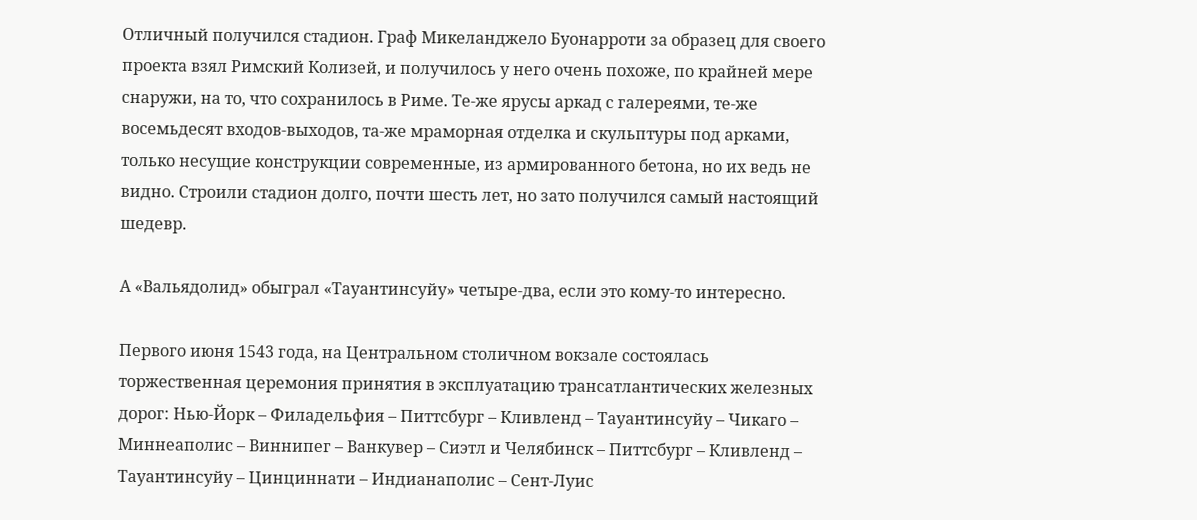Отличный получился стадион. Граф Микеланджело Буонарроти за образец для своего проекта взял Римский Колизей, и получилось у него очень похоже, по крайней мере снаружи, на то, что сохранилось в Риме. Те-же ярусы аркад с галереями, те-же восемьдесят входов-выходов, та-же мраморная отделка и скульптуры под арками, только несущие конструкции современные, из армированного бетона, но их ведь не видно. Строили стадион долго, почти шесть лет, но зато получился самый настоящий шедевр.

А «Вальядолид» обыграл «Тауантинсуйу» четыре-два, если это кому-то интересно.

Первого июня 1543 года, на Центральном столичном вокзале состоялась торжественная церемония принятия в эксплуатацию трансатлантических железных дорог: Нью-Йорк – Филадельфия – Питтсбург – Кливленд – Тауантинсуйу – Чикаго – Миннеаполис – Виннипег – Ванкувер – Сиэтл и Челябинск – Питтсбург – Кливленд – Тауантинсуйу – Цинциннати – Индианаполис – Сент-Луис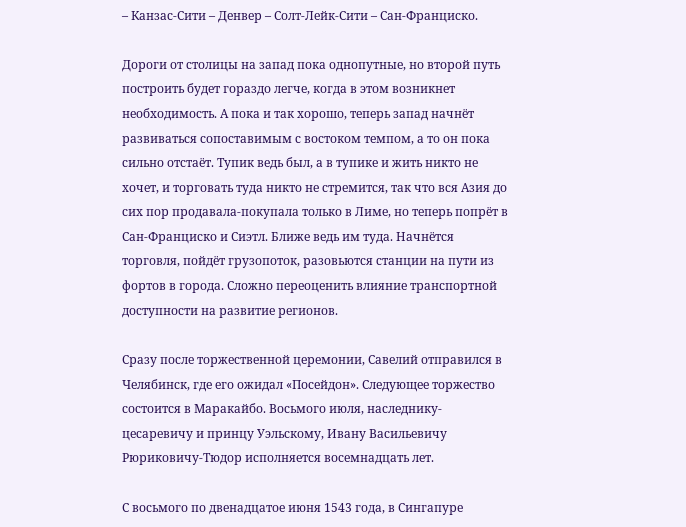– Канзас-Сити – Денвер – Солт-Лейк-Сити – Сан-Франциско.

Дороги от столицы на запад пока однопутные, но второй путь построить будет гораздо легче, когда в этом возникнет необходимость. А пока и так хорошо, теперь запад начнёт развиваться сопоставимым с востоком темпом, а то он пока сильно отстаёт. Тупик ведь был, а в тупике и жить никто не хочет, и торговать туда никто не стремится, так что вся Азия до сих пор продавала-покупала только в Лиме, но теперь попрёт в Сан-Франциско и Сиэтл. Ближе ведь им туда. Начнётся торговля, пойдёт грузопоток, разовьются станции на пути из фортов в города. Сложно переоценить влияние транспортной доступности на развитие регионов.

Сразу после торжественной церемонии, Савелий отправился в Челябинск, где его ожидал «Посейдон». Следующее торжество состоится в Маракайбо. Восьмого июля, наследнику-цесаревичу и принцу Уэльскому, Ивану Васильевичу Рюриковичу-Тюдор исполняется восемнадцать лет.

С восьмого по двенадцатое июня 1543 года, в Сингапуре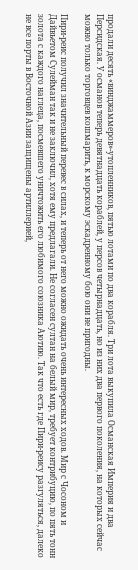продали десять «винджаммеров»-утопленников, пятью лотами по два корабля. Три лота выкупила Османская Империя и два Персидская. У османов теперь девятнадцать кораблей, у персов четырнадцать, но из них два первого поколения, на которых сейчас можно только торговцев кошмарить, к морскому эскадренному бою они не пригодны.

Пири-реис получил значительный перевес в силах, и теперь от него можно ожидать очень интересных ходов. Мир с Чосоном и Дайвьетом Сулейман так и не заключил, хотя ему предлагали. Не согласен султан на белый мир, требует контрибуцию, по пять тонн золота с каждого наглеца, посмевшего уничтожить его любимого союзника Аютию. Так что есть где Пири-реису разгуляться, далеко не все порты в Восточной Азии защищены артиллерией,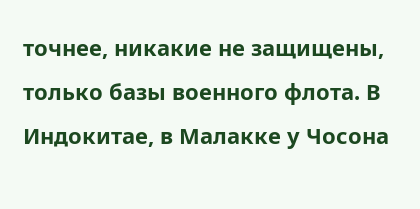точнее, никакие не защищены, только базы военного флота. В Индокитае, в Малакке у Чосона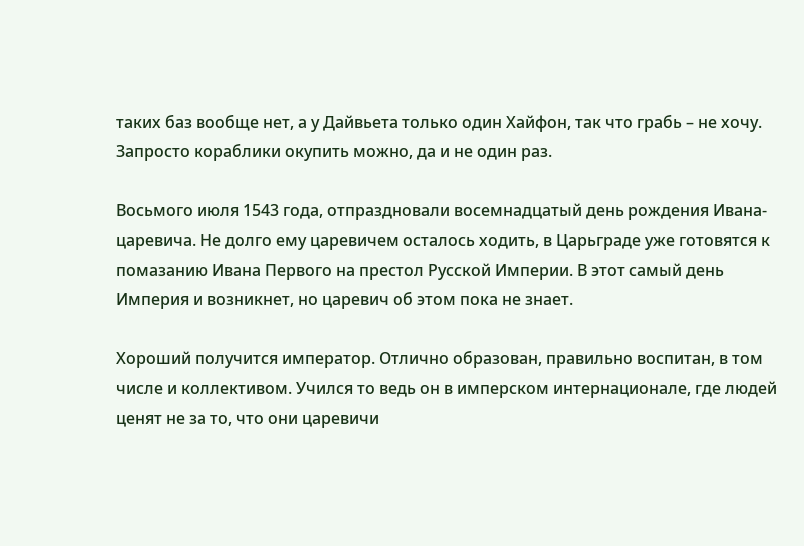таких баз вообще нет, а у Дайвьета только один Хайфон, так что грабь – не хочу. Запросто кораблики окупить можно, да и не один раз.

Восьмого июля 1543 года, отпраздновали восемнадцатый день рождения Ивана-царевича. Не долго ему царевичем осталось ходить, в Царьграде уже готовятся к помазанию Ивана Первого на престол Русской Империи. В этот самый день Империя и возникнет, но царевич об этом пока не знает.

Хороший получится император. Отлично образован, правильно воспитан, в том числе и коллективом. Учился то ведь он в имперском интернационале, где людей ценят не за то, что они царевичи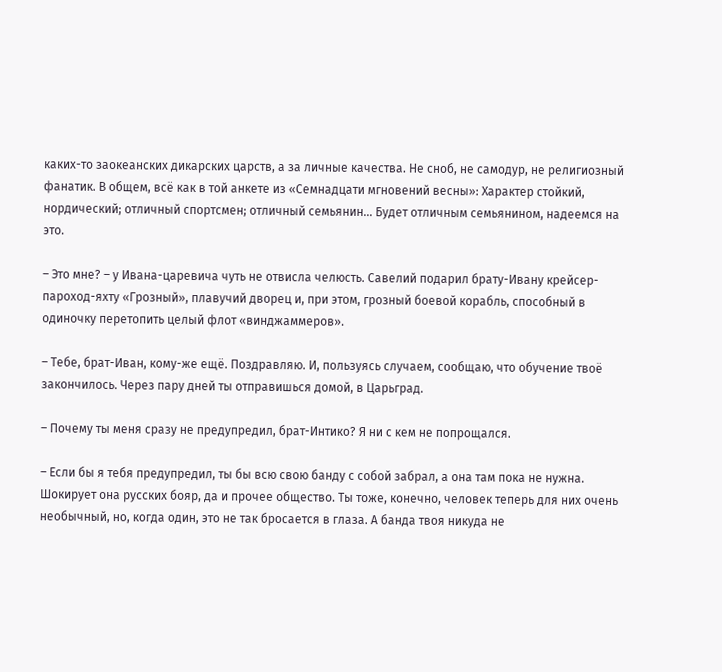каких-то заокеанских дикарских царств, а за личные качества. Не сноб, не самодур, не религиозный фанатик. В общем, всё как в той анкете из «Семнадцати мгновений весны»: Характер стойкий, нордический; отличный спортсмен; отличный семьянин… Будет отличным семьянином, надеемся на это.

– Это мне? – у Ивана-царевича чуть не отвисла челюсть. Савелий подарил брату-Ивану крейсер-пароход-яхту «Грозный», плавучий дворец и, при этом, грозный боевой корабль, способный в одиночку перетопить целый флот «винджаммеров».

– Тебе, брат-Иван, кому-же ещё. Поздравляю. И, пользуясь случаем, сообщаю, что обучение твоё закончилось. Через пару дней ты отправишься домой, в Царьград.

– Почему ты меня сразу не предупредил, брат-Интико? Я ни с кем не попрощался.

– Если бы я тебя предупредил, ты бы всю свою банду с собой забрал, а она там пока не нужна. Шокирует она русских бояр, да и прочее общество. Ты тоже, конечно, человек теперь для них очень необычный, но, когда один, это не так бросается в глаза. А банда твоя никуда не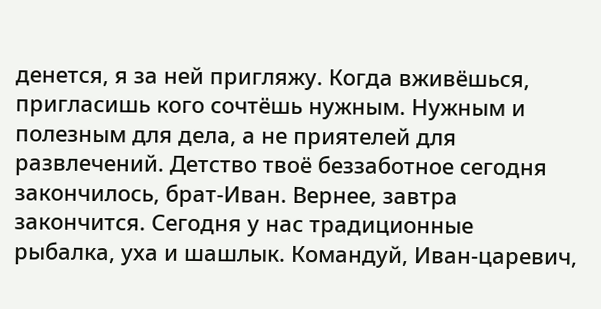денется, я за ней пригляжу. Когда вживёшься, пригласишь кого сочтёшь нужным. Нужным и полезным для дела, а не приятелей для развлечений. Детство твоё беззаботное сегодня закончилось, брат-Иван. Вернее, завтра закончится. Сегодня у нас традиционные рыбалка, уха и шашлык. Командуй, Иван-царевич,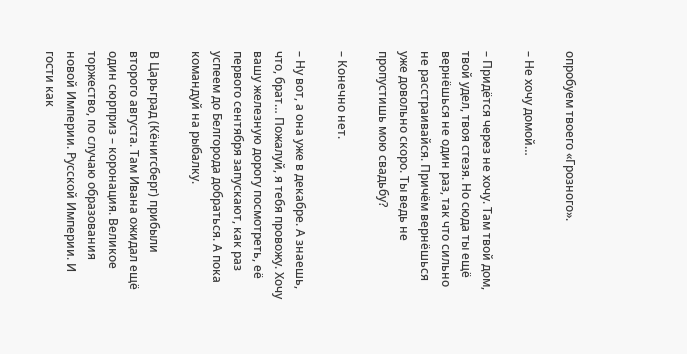опробуем твоего «Грозного».

– Не хочу домой…

– Придётся через не хочу. Там твой дом, твой удел, твоя стезя. Но сюда ты ещё вернёшься не один раз, так что сильно не расстраивайся. Причём вернёшься уже довольно скоро. Ты ведь не пропустишь мою свадьбу?

– Конечно нет.

– Ну вот, а она уже в декабре. А знаешь, что, брат… Пожалуй, я тебя провожу. Хочу вашу железную дорогу посмотреть, её первого сентября запускают, как раз успеем до Белгорода добраться. А пока командуй на рыбалку.

В Царьград (Кёнигсберг) прибыли второго августа. Там Ивана ожидал ещё один сюрприз – коронация. Великое торжество, по случаю образования новой Империи. Русской Империи. И гости как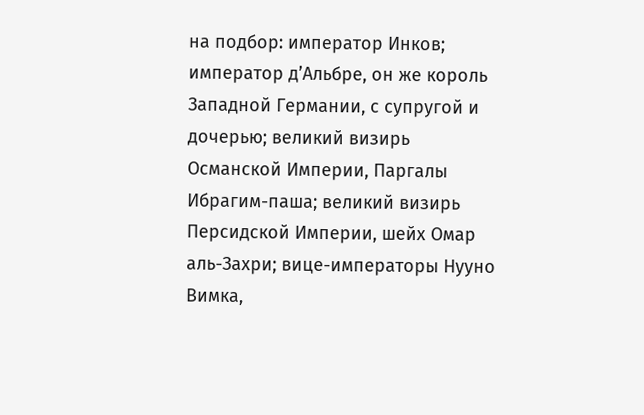на подбор: император Инков; император д’Альбре, он же король Западной Германии, с супругой и дочерью; великий визирь Османской Империи, Паргалы Ибрагим-паша; великий визирь Персидской Империи, шейх Омар аль-Захри; вице-императоры Нууно Вимка,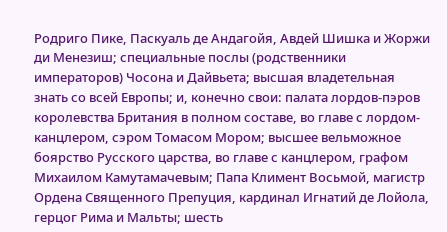Родриго Пике, Паскуаль де Андагойя, Авдей Шишка и Жоржи ди Менезиш; специальные послы (родственники императоров) Чосона и Дайвьета; высшая владетельная знать со всей Европы; и, конечно свои: палата лордов-пэров королевства Британия в полном составе, во главе с лордом-канцлером, сэром Томасом Мором; высшее вельможное боярство Русского царства, во главе с канцлером, графом Михаилом Камутамачевым; Папа Климент Восьмой, магистр Ордена Священного Препуция, кардинал Игнатий де Лойола, герцог Рима и Мальты; шесть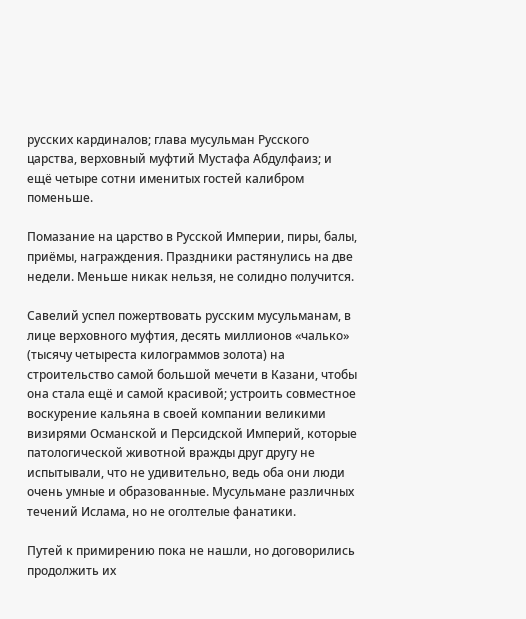русских кардиналов; глава мусульман Русского царства, верховный муфтий Мустафа Абдулфаиз; и ещё четыре сотни именитых гостей калибром поменьше.

Помазание на царство в Русской Империи, пиры, балы, приёмы, награждения. Праздники растянулись на две недели. Меньше никак нельзя, не солидно получится.

Савелий успел пожертвовать русским мусульманам, в лице верховного муфтия, десять миллионов «чалько» (тысячу четыреста килограммов золота) на строительство самой большой мечети в Казани, чтобы она стала ещё и самой красивой; устроить совместное воскурение кальяна в своей компании великими визирями Османской и Персидской Империй, которые патологической животной вражды друг другу не испытывали, что не удивительно, ведь оба они люди очень умные и образованные. Мусульмане различных течений Ислама, но не оголтелые фанатики.

Путей к примирению пока не нашли, но договорились продолжить их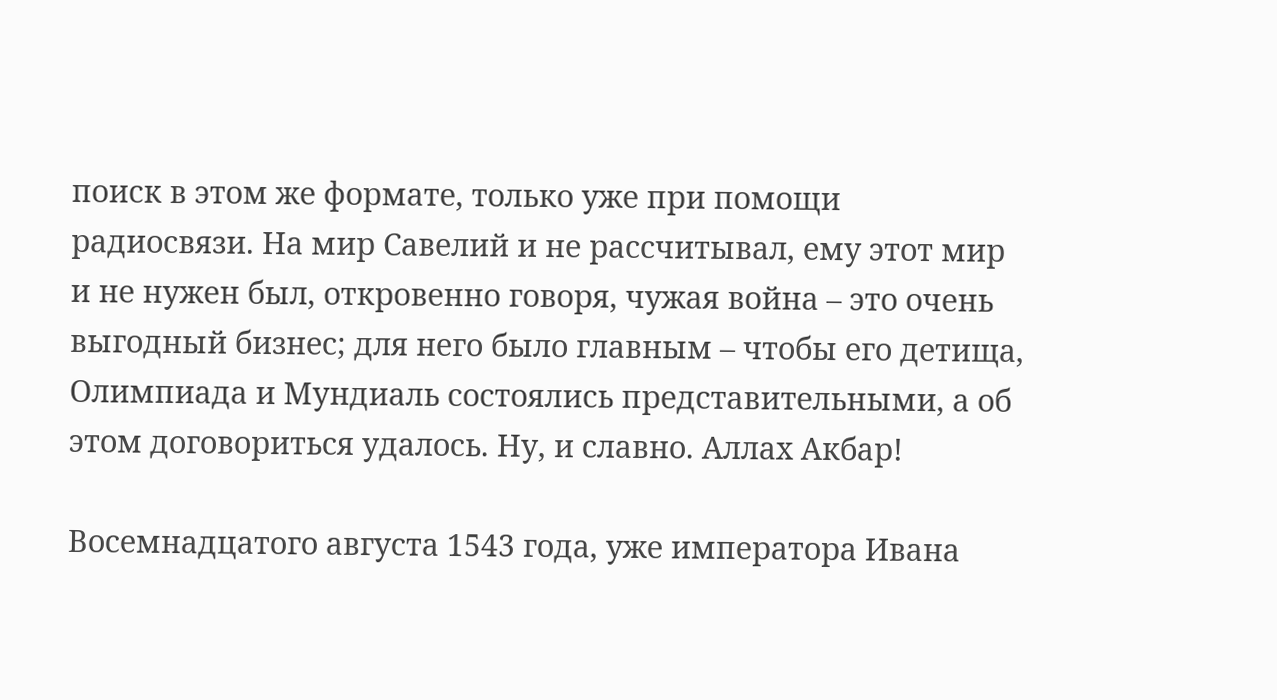поиск в этом же формате, только уже при помощи радиосвязи. На мир Савелий и не рассчитывал, ему этот мир и не нужен был, откровенно говоря, чужая война – это очень выгодный бизнес; для него было главным – чтобы его детища, Олимпиада и Мундиаль состоялись представительными, а об этом договориться удалось. Ну, и славно. Аллах Акбар!

Восемнадцатого августа 1543 года, уже императора Ивана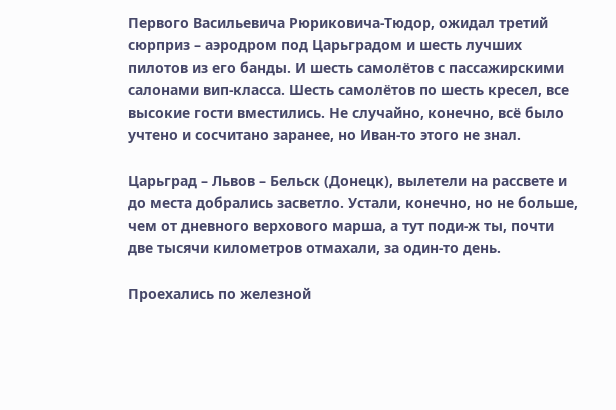Первого Васильевича Рюриковича-Тюдор, ожидал третий сюрприз – аэродром под Царьградом и шесть лучших пилотов из его банды. И шесть самолётов с пассажирскими салонами вип-класса. Шесть самолётов по шесть кресел, все высокие гости вместились. Не случайно, конечно, всё было учтено и сосчитано заранее, но Иван-то этого не знал.

Царьград – Львов – Бельск (Донецк), вылетели на рассвете и до места добрались засветло. Устали, конечно, но не больше, чем от дневного верхового марша, а тут поди-ж ты, почти две тысячи километров отмахали, за один-то день.

Проехались по железной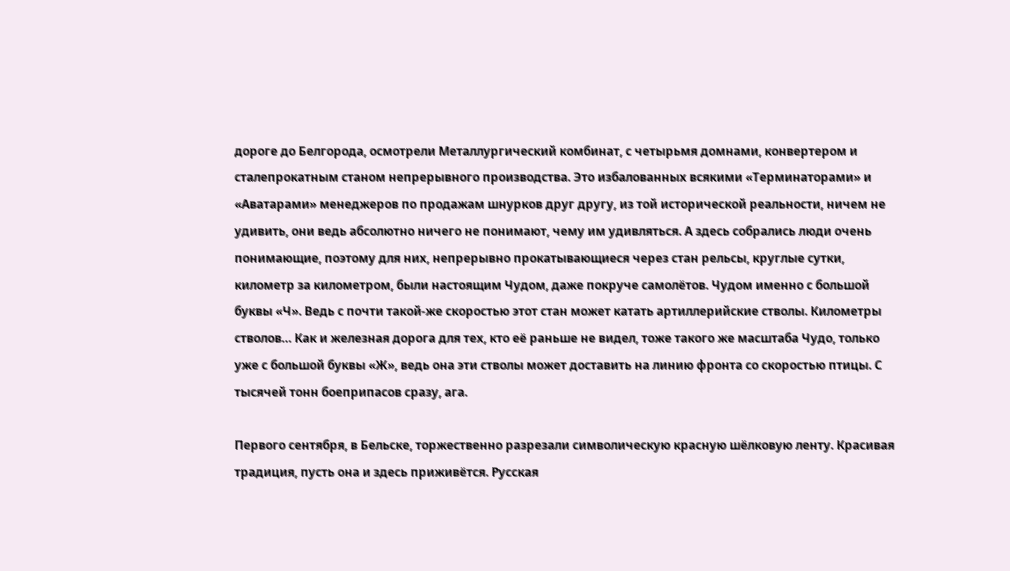дороге до Белгорода, осмотрели Металлургический комбинат, с четырьмя домнами, конвертером и сталепрокатным станом непрерывного производства. Это избалованных всякими «Терминаторами» и «Аватарами» менеджеров по продажам шнурков друг другу, из той исторической реальности, ничем не удивить, они ведь абсолютно ничего не понимают, чему им удивляться. А здесь собрались люди очень понимающие, поэтому для них, непрерывно прокатывающиеся через стан рельсы, круглые сутки, километр за километром, были настоящим Чудом, даже покруче самолётов. Чудом именно с большой буквы «Ч». Ведь с почти такой-же скоростью этот стан может катать артиллерийские стволы. Километры стволов… Как и железная дорога для тех, кто её раньше не видел, тоже такого же масштаба Чудо, только уже с большой буквы «Ж», ведь она эти стволы может доставить на линию фронта со скоростью птицы. С тысячей тонн боеприпасов сразу, ага.

Первого сентября, в Бельске, торжественно разрезали символическую красную шёлковую ленту. Красивая традиция, пусть она и здесь приживётся. Русская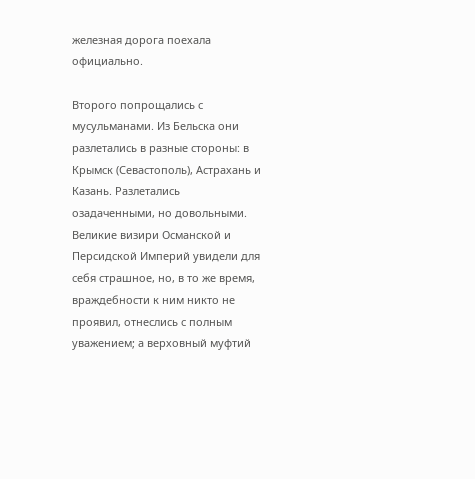железная дорога поехала официально.

Второго попрощались с мусульманами. Из Бельска они разлетались в разные стороны: в Крымск (Севастополь), Астрахань и Казань. Разлетались озадаченными, но довольными. Великие визири Османской и Персидской Империй увидели для себя страшное, но, в то же время, враждебности к ним никто не проявил, отнеслись с полным уважением; а верховный муфтий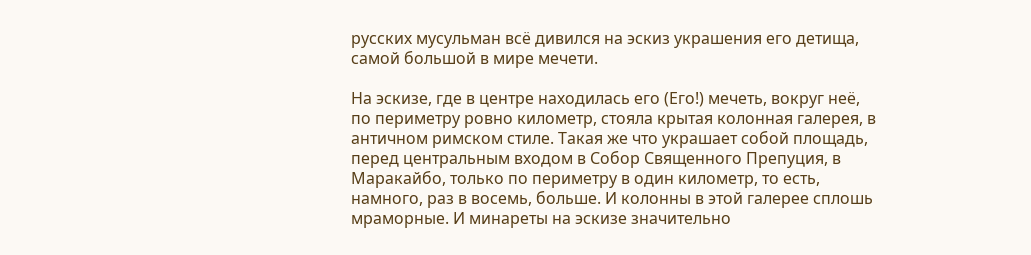русских мусульман всё дивился на эскиз украшения его детища, самой большой в мире мечети.

На эскизе, где в центре находилась его (Его!) мечеть, вокруг неё, по периметру ровно километр, стояла крытая колонная галерея, в античном римском стиле. Такая же что украшает собой площадь, перед центральным входом в Собор Священного Препуция, в Маракайбо, только по периметру в один километр, то есть, намного, раз в восемь, больше. И колонны в этой галерее сплошь мраморные. И минареты на эскизе значительно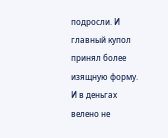подросли. И главный купол принял более изящную форму. И в деньгах велено не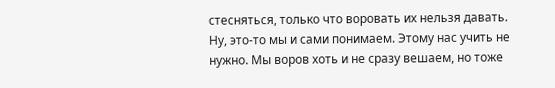стесняться, только что воровать их нельзя давать. Ну, это-то мы и сами понимаем. Этому нас учить не нужно. Мы воров хоть и не сразу вешаем, но тоже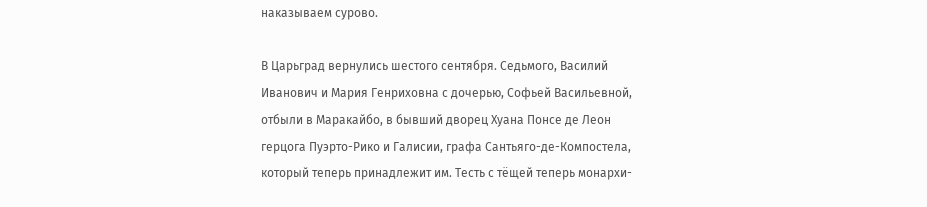наказываем сурово.

В Царьград вернулись шестого сентября. Седьмого, Василий Иванович и Мария Генриховна с дочерью, Софьей Васильевной, отбыли в Маракайбо, в бывший дворец Хуана Понсе де Леон герцога Пуэрто-Рико и Галисии, графа Сантьяго-де-Компостела, который теперь принадлежит им. Тесть с тёщей теперь монархи-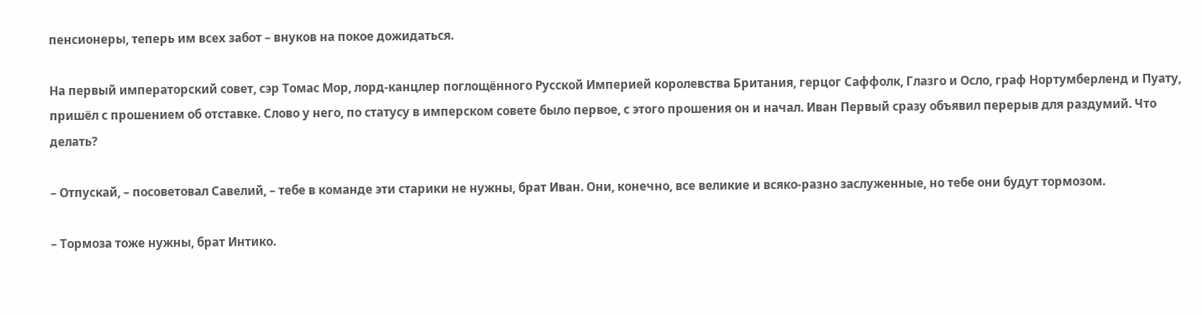пенсионеры, теперь им всех забот – внуков на покое дожидаться.

На первый императорский совет, сэр Томас Мор, лорд-канцлер поглощённого Русской Империей королевства Британия, герцог Саффолк, Глазго и Осло, граф Нортумберленд и Пуату, пришёл с прошением об отставке. Слово у него, по статусу в имперском совете было первое, с этого прошения он и начал. Иван Первый сразу объявил перерыв для раздумий. Что делать?

– Отпускай, – посоветовал Савелий, – тебе в команде эти старики не нужны, брат Иван. Они, конечно, все великие и всяко-разно заслуженные, но тебе они будут тормозом.

– Тормоза тоже нужны, брат Интико.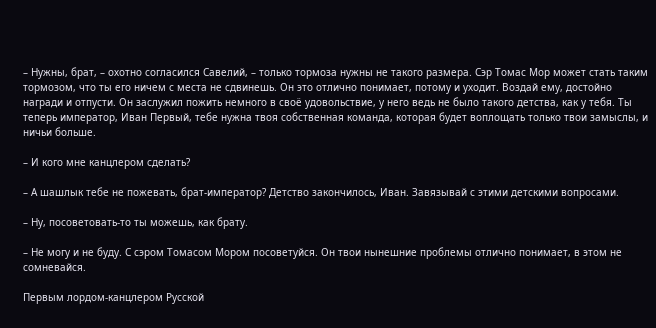– Нужны, брат, – охотно согласился Савелий, – только тормоза нужны не такого размера. Сэр Томас Мор может стать таким тормозом, что ты его ничем с места не сдвинешь. Он это отлично понимает, потому и уходит. Воздай ему, достойно награди и отпусти. Он заслужил пожить немного в своё удовольствие, у него ведь не было такого детства, как у тебя. Ты теперь император, Иван Первый, тебе нужна твоя собственная команда, которая будет воплощать только твои замыслы, и ничьи больше.

– И кого мне канцлером сделать?

– А шашлык тебе не пожевать, брат-император? Детство закончилось, Иван. Завязывай с этими детскими вопросами.

– Ну, посоветовать-то ты можешь, как брату.

– Не могу и не буду. С сэром Томасом Мором посоветуйся. Он твои нынешние проблемы отлично понимает, в этом не сомневайся.

Первым лордом-канцлером Русской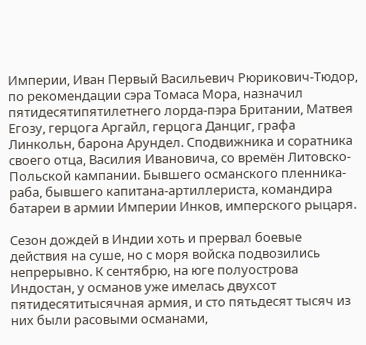Империи, Иван Первый Васильевич Рюрикович-Тюдор, по рекомендации сэра Томаса Мора, назначил пятидесятипятилетнего лорда-пэра Британии, Матвея Егозу, герцога Аргайл, герцога Данциг, графа Линкольн, барона Арундел. Сподвижника и соратника своего отца, Василия Ивановича, со времён Литовско-Польской кампании. Бывшего османского пленника-раба, бывшего капитана-артиллериста, командира батареи в армии Империи Инков, имперского рыцаря.

Сезон дождей в Индии хоть и прервал боевые действия на суше, но с моря войска подвозились непрерывно. К сентябрю, на юге полуострова Индостан, у османов уже имелась двухсот пятидесятитысячная армия, и сто пятьдесят тысяч из них были расовыми османами,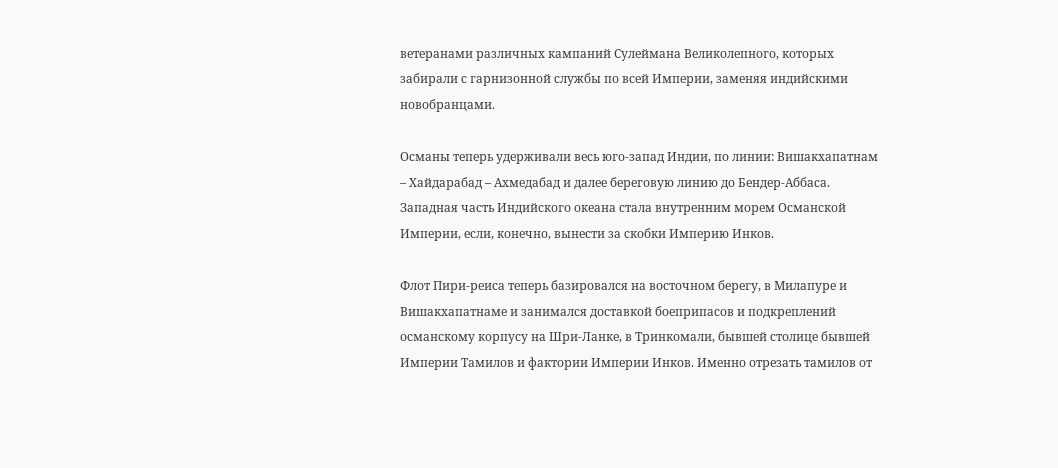ветеранами различных кампаний Сулеймана Великолепного, которых забирали с гарнизонной службы по всей Империи, заменяя индийскими новобранцами.

Османы теперь удерживали весь юго-запад Индии, по линии: Вишакхапатнам – Хайдарабад – Ахмедабад и далее береговую линию до Бендер-Аббаса. Западная часть Индийского океана стала внутренним морем Османской Империи, если, конечно, вынести за скобки Империю Инков.

Флот Пири-реиса теперь базировался на восточном берегу, в Милапуре и Вишакхапатнаме и занимался доставкой боеприпасов и подкреплений османскому корпусу на Шри-Ланке, в Тринкомали, бывшей столице бывшей Империи Тамилов и фактории Империи Инков. Именно отрезать тамилов от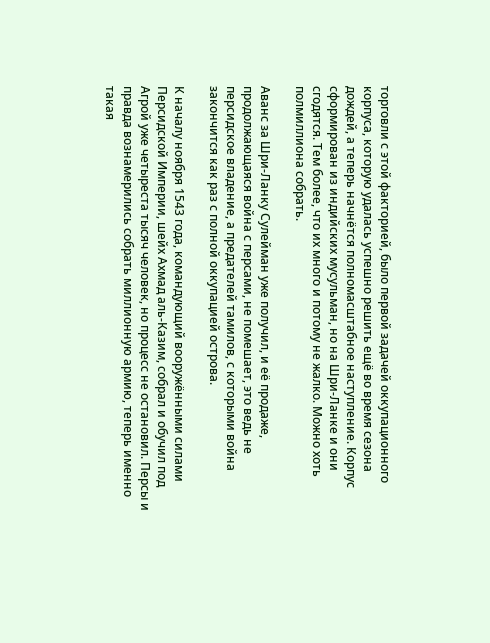торговли с этой факторией, было первой задачей оккупационного корпуса, которую удалась успешно решить ещё во время сезона дождей, а теперь начнётся полномасштабное наступление. Корпус сформирован из индийских мусульман, но на Шри-Ланке и они сгодятся. Тем более, что их много и потому не жалко. Можно хоть полмиллиона собрать.

Аванс за Шри-Ланку Сулейман уже получил, и её продаже, продолжающаяся война с персами, не помешает, это ведь не персидское владение, а предателей тамилов, с которыми война закончится как раз с полной оккупацией острова.

К началу ноября 1543 года, командующий вооружёнными силами Персидской Империи, шейх Ахмад аль-Казим, собрал и обучил под Агрой уже четыреста тысяч человек, но процесс не остановил. Персы и правда вознамерились собрать миллионную армию, теперь именно такая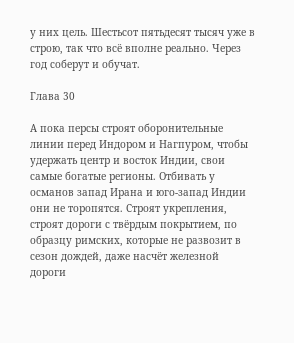у них цель. Шестьсот пятьдесят тысяч уже в строю, так что всё вполне реально. Через год соберут и обучат.

Глава 30

А пока персы строят оборонительные линии перед Индором и Нагпуром, чтобы удержать центр и восток Индии, свои самые богатые регионы. Отбивать у османов запад Ирана и юго-запад Индии они не торопятся. Строят укрепления, строят дороги с твёрдым покрытием, по образцу римских, которые не развозит в сезон дождей, даже насчёт железной дороги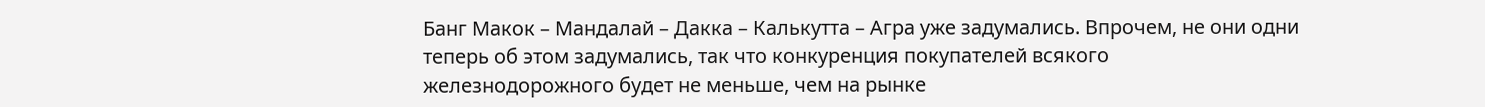Банг Макок – Мандалай – Дакка – Калькутта – Агра уже задумались. Впрочем, не они одни теперь об этом задумались, так что конкуренция покупателей всякого железнодорожного будет не меньше, чем на рынке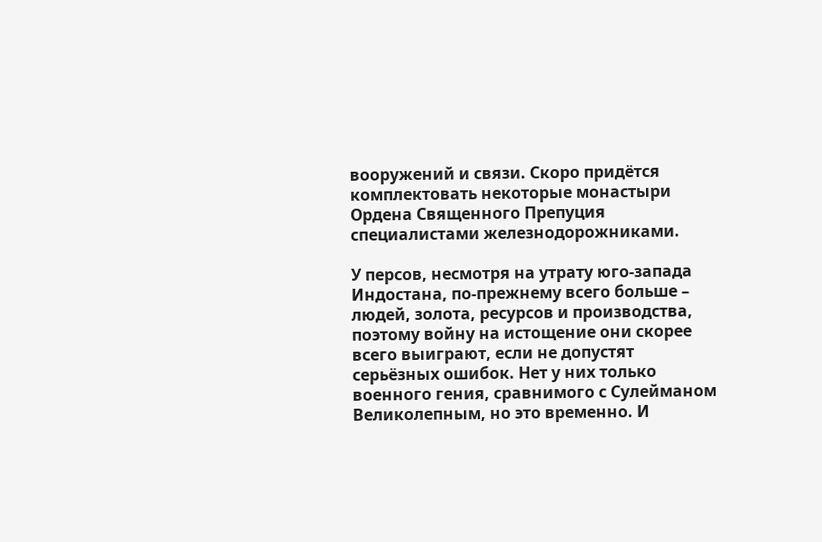вооружений и связи. Скоро придётся комплектовать некоторые монастыри Ордена Священного Препуция специалистами железнодорожниками.

У персов, несмотря на утрату юго-запада Индостана, по-прежнему всего больше – людей, золота, ресурсов и производства, поэтому войну на истощение они скорее всего выиграют, если не допустят серьёзных ошибок. Нет у них только военного гения, сравнимого с Сулейманом Великолепным, но это временно. И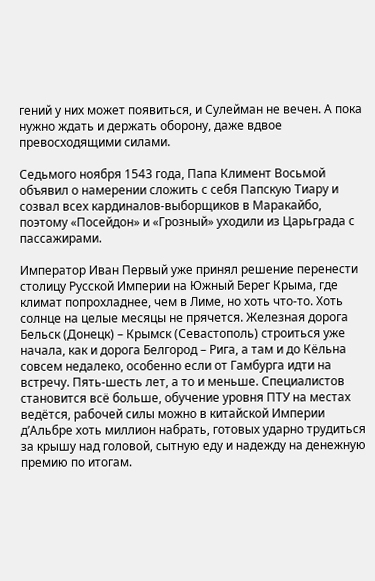гений у них может появиться, и Сулейман не вечен. А пока нужно ждать и держать оборону, даже вдвое превосходящими силами.

Седьмого ноября 1543 года, Папа Климент Восьмой объявил о намерении сложить с себя Папскую Тиару и созвал всех кардиналов-выборщиков в Маракайбо, поэтому «Посейдон» и «Грозный» уходили из Царьграда с пассажирами.

Император Иван Первый уже принял решение перенести столицу Русской Империи на Южный Берег Крыма, где климат попрохладнее, чем в Лиме, но хоть что-то. Хоть солнце на целые месяцы не прячется. Железная дорога Бельск (Донецк) – Крымск (Севастополь) строиться уже начала, как и дорога Белгород – Рига, а там и до Кёльна совсем недалеко, особенно если от Гамбурга идти на встречу. Пять-шесть лет, а то и меньше. Специалистов становится всё больше, обучение уровня ПТУ на местах ведётся, рабочей силы можно в китайской Империи д’Альбре хоть миллион набрать, готовых ударно трудиться за крышу над головой, сытную еду и надежду на денежную премию по итогам.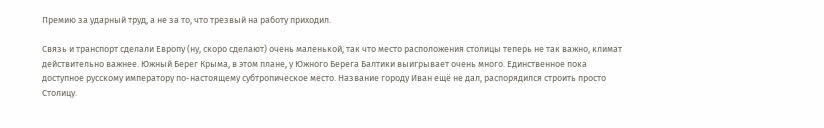Премию за ударный труд, а не за то, что трезвый на работу приходил.

Связь и транспорт сделали Европу (ну, скоро сделают) очень маленькой, так что место расположения столицы теперь не так важно, климат действительно важнее. Южный Берег Крыма, в этом плане, у Южного Берега Балтики выигрывает очень много. Единственное пока доступное русскому императору по-настоящему субтропическое место. Название городу Иван ещё не дал, распорядился строить просто Столицу.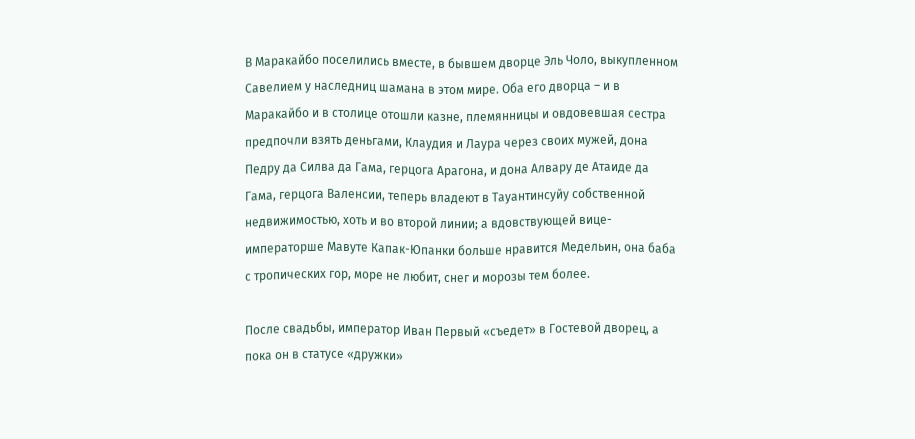В Маракайбо поселились вместе, в бывшем дворце Эль Чоло, выкупленном Савелием у наследниц шамана в этом мире. Оба его дворца – и в Маракайбо и в столице отошли казне, племянницы и овдовевшая сестра предпочли взять деньгами, Клаудия и Лаура через своих мужей, дона Педру да Силва да Гама, герцога Арагона, и дона Алвару де Атаиде да Гама, герцога Валенсии, теперь владеют в Тауантинсуйу собственной недвижимостью, хоть и во второй линии; а вдовствующей вице-императорше Мавуте Капак-Юпанки больше нравится Медельин, она баба с тропических гор, море не любит, снег и морозы тем более.

После свадьбы, император Иван Первый «съедет» в Гостевой дворец, а пока он в статусе «дружки»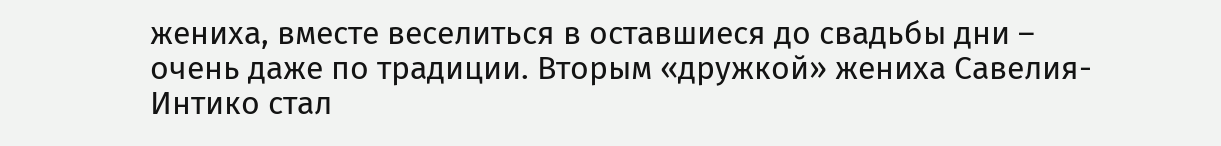жениха, вместе веселиться в оставшиеся до свадьбы дни – очень даже по традиции. Вторым «дружкой» жениха Савелия-Интико стал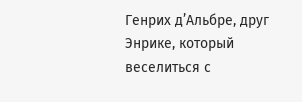Генрих д’Альбре, друг Энрике, который веселиться с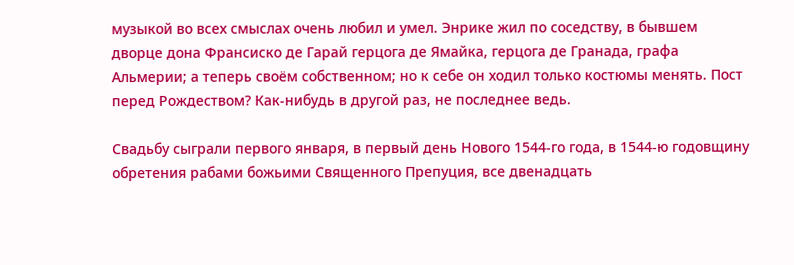музыкой во всех смыслах очень любил и умел. Энрике жил по соседству, в бывшем дворце дона Франсиско де Гарай герцога де Ямайка, герцога де Гранада, графа Альмерии; а теперь своём собственном; но к себе он ходил только костюмы менять. Пост перед Рождеством? Как-нибудь в другой раз, не последнее ведь.

Свадьбу сыграли первого января, в первый день Нового 1544-го года, в 1544-ю годовщину обретения рабами божьими Священного Препуция, все двенадцать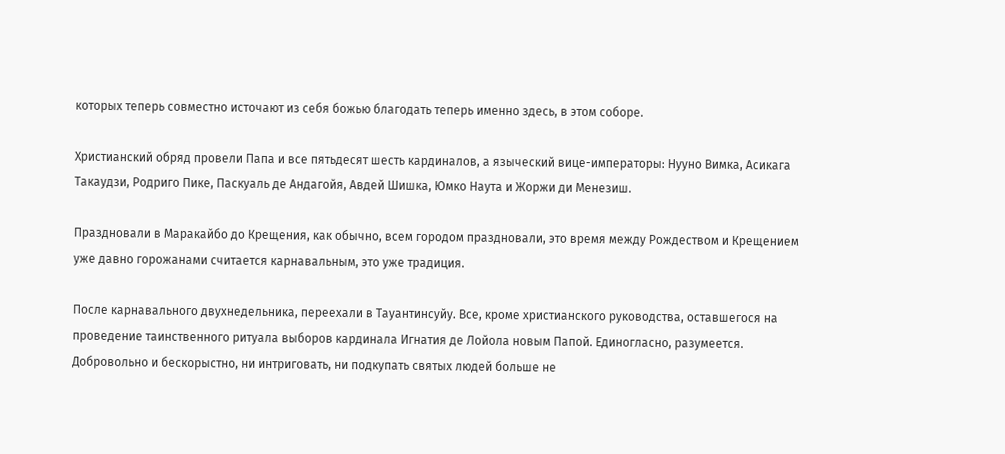которых теперь совместно источают из себя божью благодать теперь именно здесь, в этом соборе.

Христианский обряд провели Папа и все пятьдесят шесть кардиналов, а языческий вице-императоры: Нууно Вимка, Асикага Такаудзи, Родриго Пике, Паскуаль де Андагойя, Авдей Шишка, Юмко Наута и Жоржи ди Менезиш.

Праздновали в Маракайбо до Крещения, как обычно, всем городом праздновали, это время между Рождеством и Крещением уже давно горожанами считается карнавальным, это уже традиция.

После карнавального двухнедельника, переехали в Тауантинсуйу. Все, кроме христианского руководства, оставшегося на проведение таинственного ритуала выборов кардинала Игнатия де Лойола новым Папой. Единогласно, разумеется. Добровольно и бескорыстно, ни интриговать, ни подкупать святых людей больше не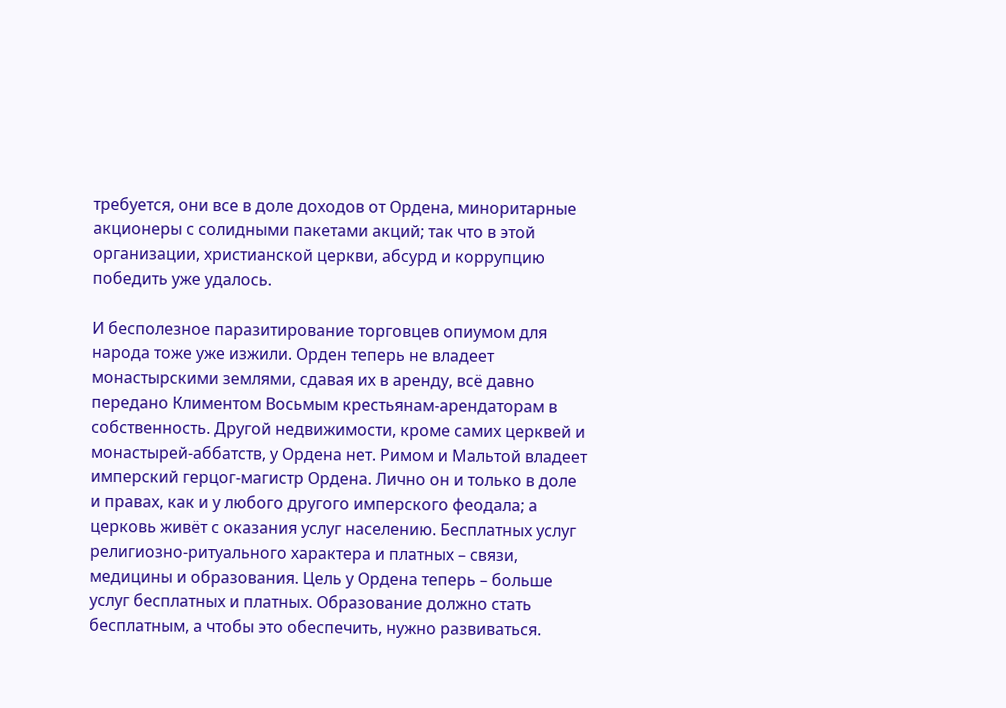требуется, они все в доле доходов от Ордена, миноритарные акционеры с солидными пакетами акций; так что в этой организации, христианской церкви, абсурд и коррупцию победить уже удалось.

И бесполезное паразитирование торговцев опиумом для народа тоже уже изжили. Орден теперь не владеет монастырскими землями, сдавая их в аренду, всё давно передано Климентом Восьмым крестьянам-арендаторам в собственность. Другой недвижимости, кроме самих церквей и монастырей-аббатств, у Ордена нет. Римом и Мальтой владеет имперский герцог-магистр Ордена. Лично он и только в доле и правах, как и у любого другого имперского феодала; а церковь живёт с оказания услуг населению. Бесплатных услуг религиозно-ритуального характера и платных – связи, медицины и образования. Цель у Ордена теперь – больше услуг бесплатных и платных. Образование должно стать бесплатным, а чтобы это обеспечить, нужно развиваться.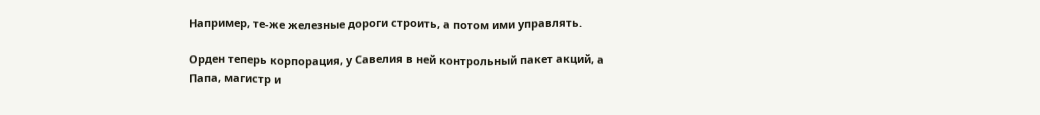Например, те-же железные дороги строить, а потом ими управлять.

Орден теперь корпорация, у Савелия в ней контрольный пакет акций, а Папа, магистр и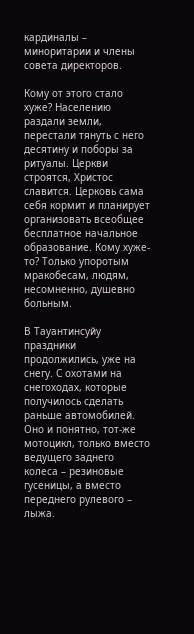кардиналы – миноритарии и члены совета директоров.

Кому от этого стало хуже? Населению раздали земли, перестали тянуть с него десятину и поборы за ритуалы. Церкви строятся, Христос славится. Церковь сама себя кормит и планирует организовать всеобщее бесплатное начальное образование. Кому хуже-то? Только упоротым мракобесам, людям, несомненно, душевно больным.

В Тауантинсуйу праздники продолжились, уже на снегу. С охотами на снегоходах, которые получилось сделать раньше автомобилей. Оно и понятно, тот-же мотоцикл, только вместо ведущего заднего колеса – резиновые гусеницы, а вместо переднего рулевого – лыжа.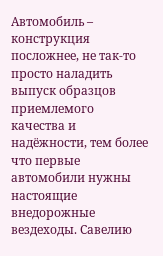Автомобиль – конструкция посложнее, не так-то просто наладить выпуск образцов приемлемого качества и надёжности, тем более что первые автомобили нужны настоящие внедорожные вездеходы. Савелию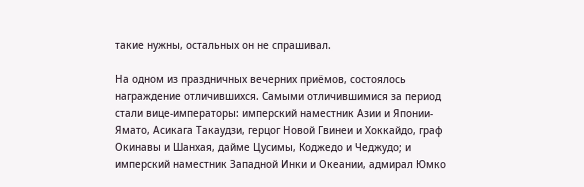такие нужны, остальных он не спрашивал.

На одном из праздничных вечерних приёмов, состоялось награждение отличившихся. Самыми отличившимися за период стали вице-императоры: имперский наместник Азии и Японии-Ямато, Асикага Такаудзи, герцог Новой Гвинеи и Хоккайдо, граф Окинавы и Шанхая, дайме Цусимы, Коджедо и Чеджудо; и имперский наместник Западной Инки и Океании, адмирал Юмко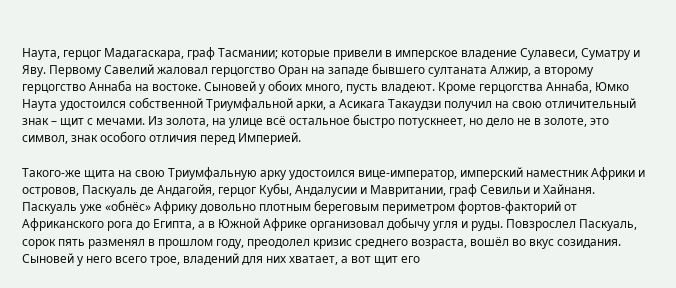Наута, герцог Мадагаскара, граф Тасмании; которые привели в имперское владение Сулавеси, Суматру и Яву. Первому Савелий жаловал герцогство Оран на западе бывшего султаната Алжир, а второму герцогство Аннаба на востоке. Сыновей у обоих много, пусть владеют. Кроме герцогства Аннаба, Юмко Наута удостоился собственной Триумфальной арки, а Асикага Такаудзи получил на свою отличительный знак – щит с мечами. Из золота, на улице всё остальное быстро потускнеет, но дело не в золоте, это символ, знак особого отличия перед Империей.

Такого-же щита на свою Триумфальную арку удостоился вице-император, имперский наместник Африки и островов, Паскуаль де Андагойя, герцог Кубы, Андалусии и Мавритании, граф Севильи и Хайнаня. Паскуаль уже «обнёс» Африку довольно плотным береговым периметром фортов-факторий от Африканского рога до Египта, а в Южной Африке организовал добычу угля и руды. Повзрослел Паскуаль, сорок пять разменял в прошлом году, преодолел кризис среднего возраста, вошёл во вкус созидания. Сыновей у него всего трое, владений для них хватает, а вот щит его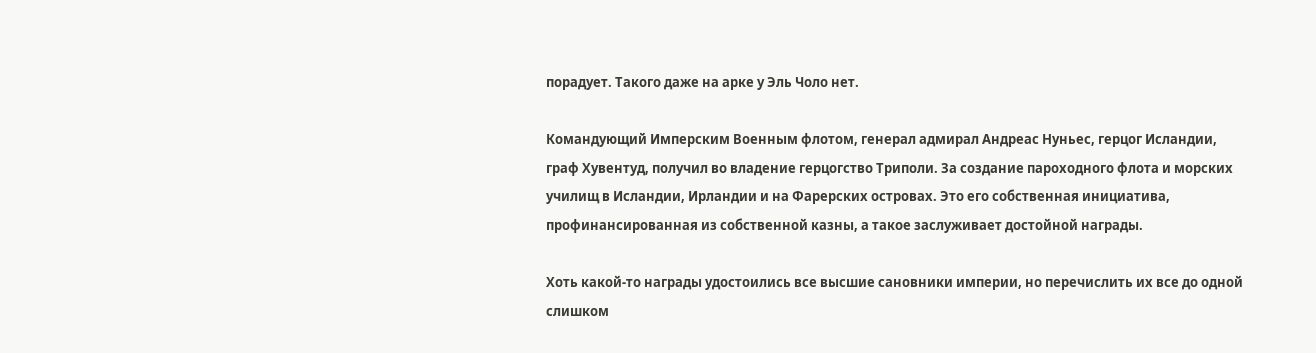порадует. Такого даже на арке у Эль Чоло нет.

Командующий Имперским Военным флотом, генерал адмирал Андреас Нуньес, герцог Исландии, граф Хувентуд, получил во владение герцогство Триполи. За создание пароходного флота и морских училищ в Исландии, Ирландии и на Фарерских островах. Это его собственная инициатива, профинансированная из собственной казны, а такое заслуживает достойной награды.

Хоть какой-то награды удостоились все высшие сановники империи, но перечислить их все до одной слишком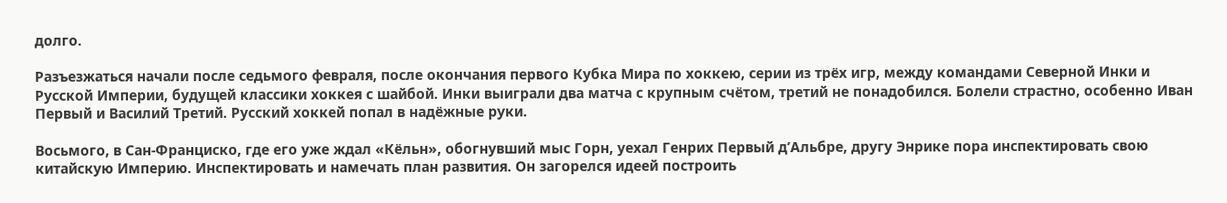долго.

Разъезжаться начали после седьмого февраля, после окончания первого Кубка Мира по хоккею, серии из трёх игр, между командами Северной Инки и Русской Империи, будущей классики хоккея с шайбой. Инки выиграли два матча с крупным счётом, третий не понадобился. Болели страстно, особенно Иван Первый и Василий Третий. Русский хоккей попал в надёжные руки.

Восьмого, в Сан-Франциско, где его уже ждал «Кёльн», обогнувший мыс Горн, уехал Генрих Первый д’Альбре, другу Энрике пора инспектировать свою китайскую Империю. Инспектировать и намечать план развития. Он загорелся идеей построить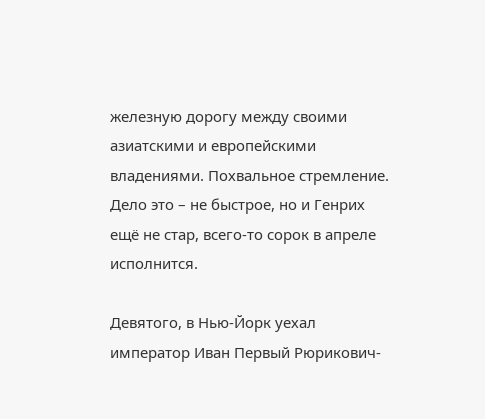железную дорогу между своими азиатскими и европейскими владениями. Похвальное стремление. Дело это – не быстрое, но и Генрих ещё не стар, всего-то сорок в апреле исполнится.

Девятого, в Нью-Йорк уехал император Иван Первый Рюрикович-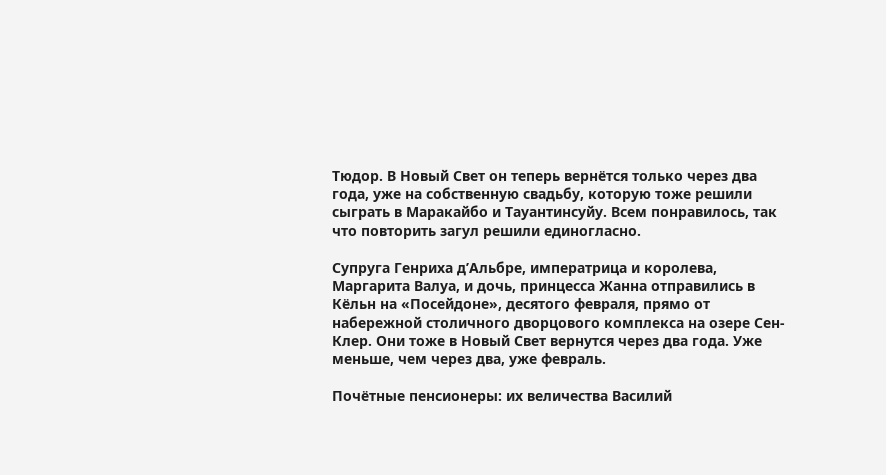Тюдор. В Новый Свет он теперь вернётся только через два года, уже на собственную свадьбу, которую тоже решили сыграть в Маракайбо и Тауантинсуйу. Всем понравилось, так что повторить загул решили единогласно.

Супруга Генриха д’Альбре, императрица и королева, Маргарита Валуа, и дочь, принцесса Жанна отправились в Кёльн на «Посейдоне», десятого февраля, прямо от набережной столичного дворцового комплекса на озере Сен-Клер. Они тоже в Новый Свет вернутся через два года. Уже меньше, чем через два, уже февраль.

Почётные пенсионеры: их величества Василий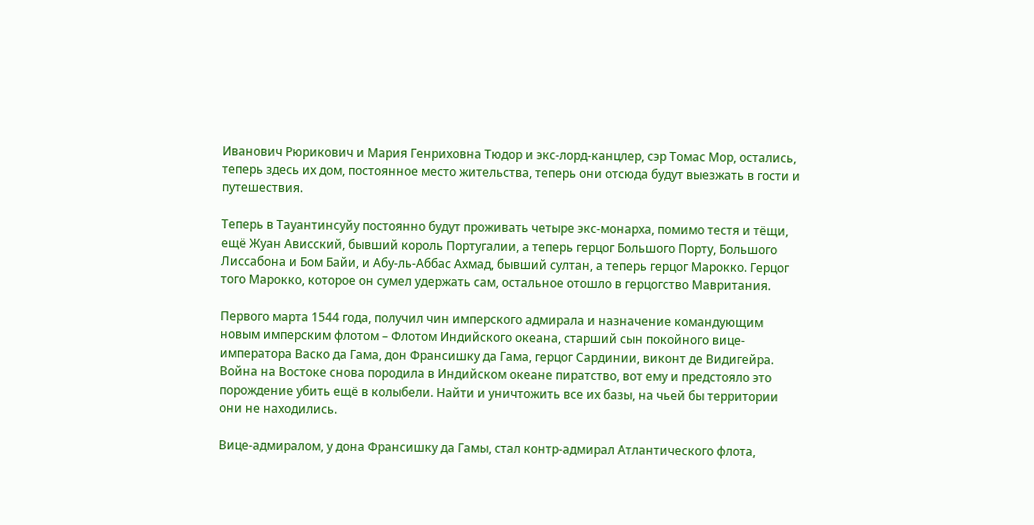Иванович Рюрикович и Мария Генриховна Тюдор и экс-лорд-канцлер, сэр Томас Мор, остались, теперь здесь их дом, постоянное место жительства, теперь они отсюда будут выезжать в гости и путешествия.

Теперь в Тауантинсуйу постоянно будут проживать четыре экс-монарха, помимо тестя и тёщи, ещё Жуан Ависский, бывший король Португалии, а теперь герцог Большого Порту, Большого Лиссабона и Бом Байи, и Абу-ль-Аббас Ахмад, бывший султан, а теперь герцог Марокко. Герцог того Марокко, которое он сумел удержать сам, остальное отошло в герцогство Мавритания.

Первого марта 1544 года, получил чин имперского адмирала и назначение командующим новым имперским флотом – Флотом Индийского океана, старший сын покойного вице-императора Васко да Гама, дон Франсишку да Гама, герцог Сардинии, виконт де Видигейра. Война на Востоке снова породила в Индийском океане пиратство, вот ему и предстояло это порождение убить ещё в колыбели. Найти и уничтожить все их базы, на чьей бы территории они не находились.

Вице-адмиралом, у дона Франсишку да Гамы, стал контр-адмирал Атлантического флота,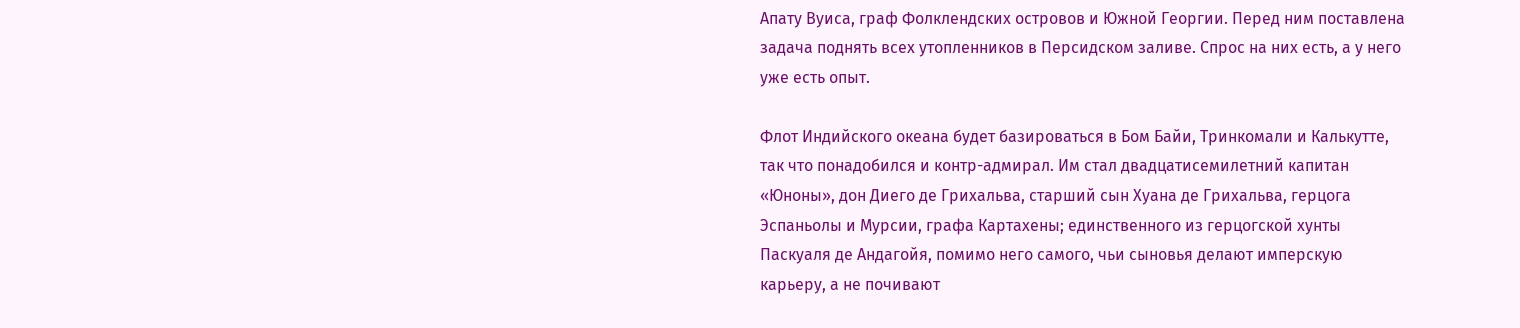Апату Вуиса, граф Фолклендских островов и Южной Георгии. Перед ним поставлена задача поднять всех утопленников в Персидском заливе. Спрос на них есть, а у него уже есть опыт.

Флот Индийского океана будет базироваться в Бом Байи, Тринкомали и Калькутте, так что понадобился и контр-адмирал. Им стал двадцатисемилетний капитан «Юноны», дон Диего де Грихальва, старший сын Хуана де Грихальва, герцога Эспаньолы и Мурсии, графа Картахены; единственного из герцогской хунты Паскуаля де Андагойя, помимо него самого, чьи сыновья делают имперскую карьеру, а не почивают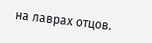на лаврах отцов.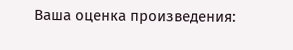Ваша оценка произведения: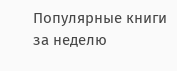Популярные книги за неделю